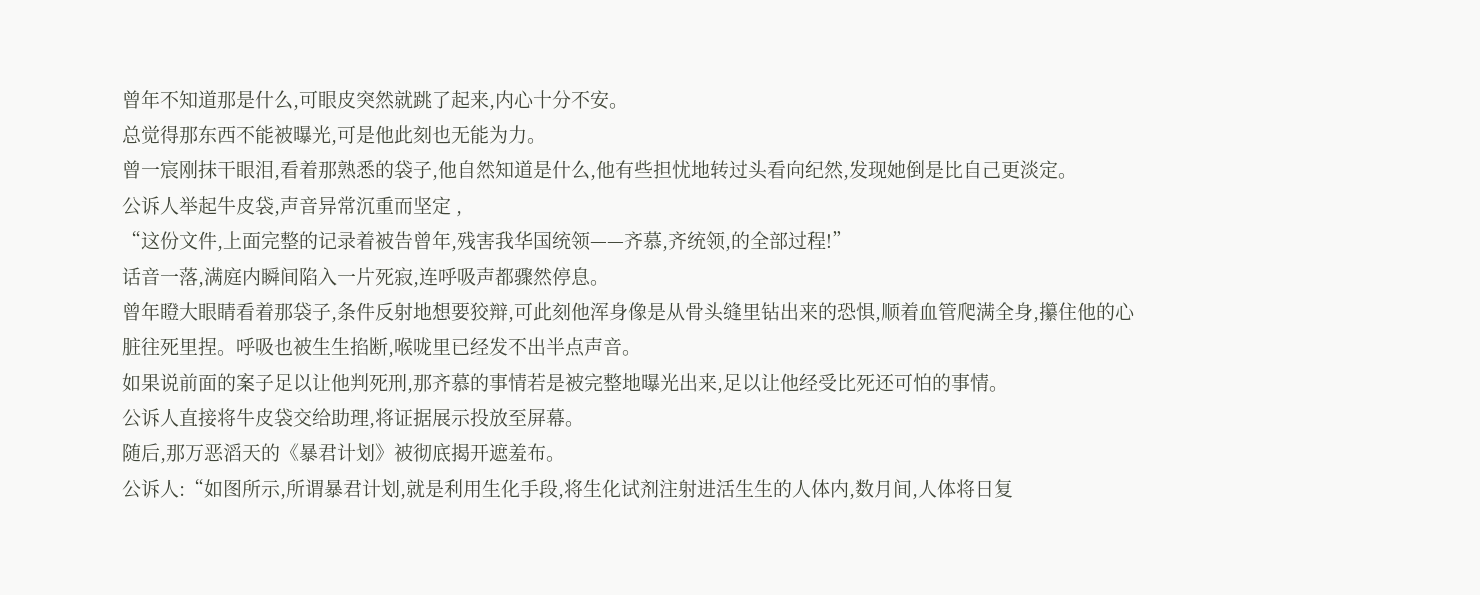曾年不知道那是什么,可眼皮突然就跳了起来,内心十分不安。
总觉得那东西不能被曝光,可是他此刻也无能为力。
曾一宸刚抹干眼泪,看着那熟悉的袋子,他自然知道是什么,他有些担忧地转过头看向纪然,发现她倒是比自己更淡定。
公诉人举起牛皮袋,声音异常沉重而坚定 ,
“这份文件,上面完整的记录着被告曾年,残害我华国统领——齐慕,齐统领,的全部过程!”
话音一落,满庭内瞬间陷入一片死寂,连呼吸声都骤然停息。
曾年瞪大眼睛看着那袋子,条件反射地想要狡辩,可此刻他浑身像是从骨头缝里钻出来的恐惧,顺着血管爬满全身,攥住他的心脏往死里捏。呼吸也被生生掐断,喉咙里已经发不出半点声音。
如果说前面的案子足以让他判死刑,那齐慕的事情若是被完整地曝光出来,足以让他经受比死还可怕的事情。
公诉人直接将牛皮袋交给助理,将证据展示投放至屏幕。
随后,那万恶滔天的《暴君计划》被彻底揭开遮羞布。
公诉人:“如图所示,所谓暴君计划,就是利用生化手段,将生化试剂注射进活生生的人体内,数月间,人体将日复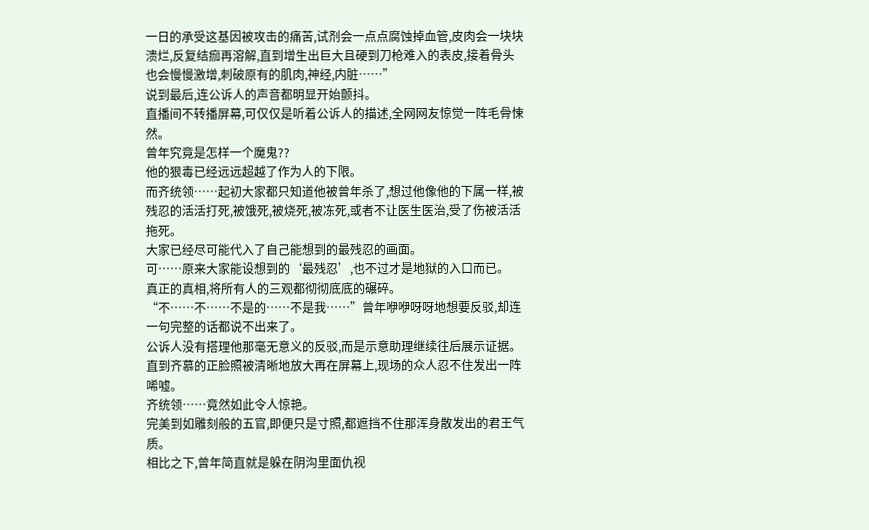一日的承受这基因被攻击的痛苦,试剂会一点点腐蚀掉血管,皮肉会一块块溃烂,反复结痂再溶解,直到增生出巨大且硬到刀枪难入的表皮,接着骨头也会慢慢激增,刺破原有的肌肉,神经,内脏……”
说到最后,连公诉人的声音都明显开始颤抖。
直播间不转播屏幕,可仅仅是听着公诉人的描述,全网网友惊觉一阵毛骨悚然。
曾年究竟是怎样一个魔鬼??
他的狠毒已经远远超越了作为人的下限。
而齐统领……起初大家都只知道他被曾年杀了,想过他像他的下属一样,被残忍的活活打死,被饿死,被烧死,被冻死,或者不让医生医治,受了伤被活活拖死。
大家已经尽可能代入了自己能想到的最残忍的画面。
可……原来大家能设想到的‘最残忍’,也不过才是地狱的入口而已。
真正的真相,将所有人的三观都彻彻底底的碾碎。
“不……不……不是的……不是我……”曾年咿咿呀呀地想要反驳,却连一句完整的话都说不出来了。
公诉人没有搭理他那毫无意义的反驳,而是示意助理继续往后展示证据。
直到齐慕的正脸照被清晰地放大再在屏幕上,现场的众人忍不住发出一阵唏嘘。
齐统领……竟然如此令人惊艳。
完美到如雕刻般的五官,即便只是寸照,都遮挡不住那浑身散发出的君王气质。
相比之下,曾年简直就是躲在阴沟里面仇视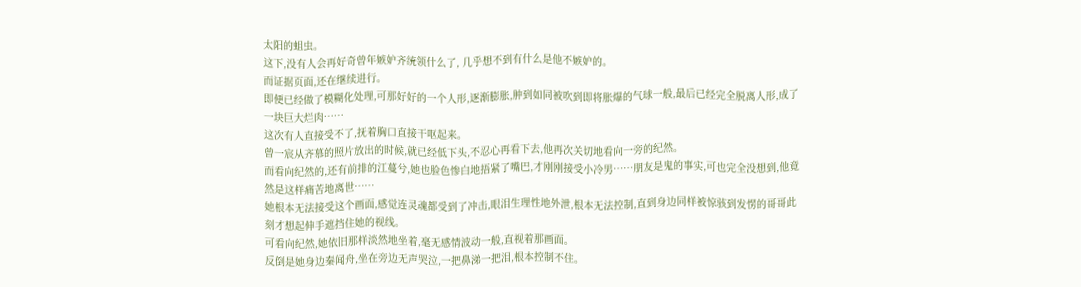太阳的蛆虫。
这下,没有人会再好奇曾年嫉妒齐统领什么了, 几乎想不到有什么是他不嫉妒的。
而证据页面,还在继续进行。
即便已经做了模糊化处理,可那好好的一个人形,逐渐膨胀,肿到如同被吹到即将胀爆的气球一般,最后已经完全脱离人形,成了一块巨大烂肉……
这次有人直接受不了,抚着胸口直接干呕起来。
曾一宸从齐慕的照片放出的时候,就已经低下头,不忍心再看下去,他再次关切地看向一旁的纪然。
而看向纪然的,还有前排的江蔓兮,她也脸色惨白地捂紧了嘴巴,才刚刚接受小冷男……朋友是鬼的事实,可也完全没想到,他竟然是这样痛苦地离世……
她根本无法接受这个画面,感觉连灵魂都受到了冲击,眼泪生理性地外泄,根本无法控制,直到身边同样被惊骇到发愣的哥哥此刻才想起伸手遮挡住她的视线。
可看向纪然,她依旧那样淡然地坐着,毫无感情波动一般,直视着那画面。
反倒是她身边秦闻舟,坐在旁边无声哭泣,一把鼻涕一把泪,根本控制不住。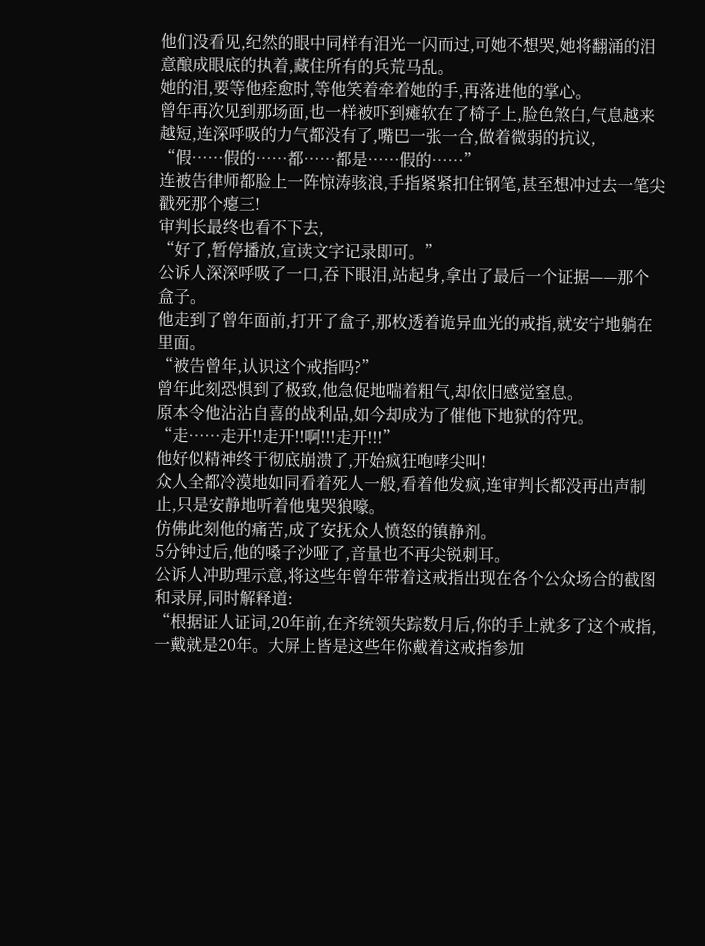他们没看见,纪然的眼中同样有泪光一闪而过,可她不想哭,她将翻涌的泪意酿成眼底的执着,藏住所有的兵荒马乱。
她的泪,要等他痊愈时,等他笑着牵着她的手,再落进他的掌心。
曾年再次见到那场面,也一样被吓到瘫软在了椅子上,脸色煞白,气息越来越短,连深呼吸的力气都没有了,嘴巴一张一合,做着微弱的抗议,
“假……假的……都……都是……假的……”
连被告律师都脸上一阵惊涛骇浪,手指紧紧扣住钢笔,甚至想冲过去一笔尖戳死那个瘪三!
审判长最终也看不下去,
“好了,暂停播放,宣读文字记录即可。”
公诉人深深呼吸了一口,吞下眼泪,站起身,拿出了最后一个证据——那个盒子。
他走到了曾年面前,打开了盒子,那枚透着诡异血光的戒指,就安宁地躺在里面。
“被告曾年,认识这个戒指吗?”
曾年此刻恐惧到了极致,他急促地喘着粗气,却依旧感觉窒息。
原本令他沾沾自喜的战利品,如今却成为了催他下地狱的符咒。
“走……走开!!走开!!啊!!!走开!!!”
他好似精神终于彻底崩溃了,开始疯狂咆哮尖叫!
众人全都冷漠地如同看着死人一般,看着他发疯,连审判长都没再出声制止,只是安静地听着他鬼哭狼嚎。
仿佛此刻他的痛苦,成了安抚众人愤怒的镇静剂。
5分钟过后,他的嗓子沙哑了,音量也不再尖锐刺耳。
公诉人冲助理示意,将这些年曾年带着这戒指出现在各个公众场合的截图和录屏,同时解释道:
“根据证人证词,20年前,在齐统领失踪数月后,你的手上就多了这个戒指,一戴就是20年。大屏上皆是这些年你戴着这戒指参加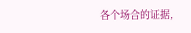各个场合的证据,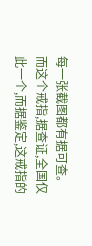每一张截图都有据可查。
而这个戒指,据查证,全国仅此一个,而据鉴定,这戒指的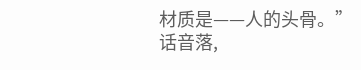材质是——人的头骨。”
话音落,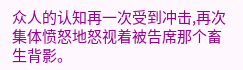众人的认知再一次受到冲击,再次集体愤怒地怒视着被告席那个畜生背影。